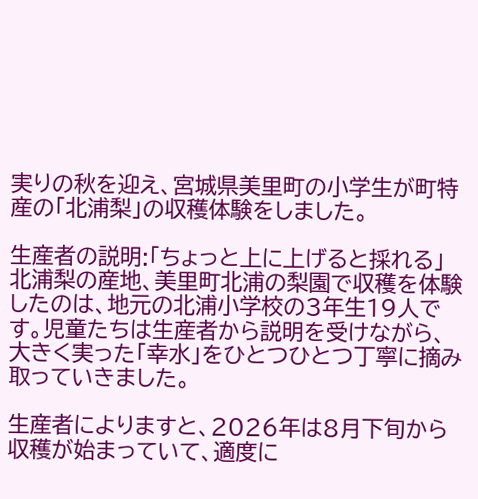実りの秋を迎え、宮城県美里町の小学生が町特産の「北浦梨」の収穫体験をしました。

生産者の説明:「ちょっと上に上げると採れる」
北浦梨の産地、美里町北浦の梨園で収穫を体験したのは、地元の北浦小学校の3年生19人です。児童たちは生産者から説明を受けながら、大きく実った「幸水」をひとつひとつ丁寧に摘み取っていきました。

生産者によりますと、2026年は8月下旬から収穫が始まっていて、適度に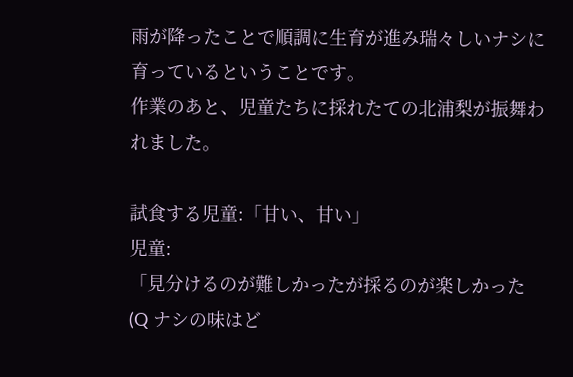雨が降ったことで順調に生育が進み瑞々しいナシに育っているということです。
作業のあと、児童たちに採れたての北浦梨が振舞われました。

試食する児童:「甘い、甘い」
児童:
「見分けるのが難しかったが採るのが楽しかった
(Q ナシの味はど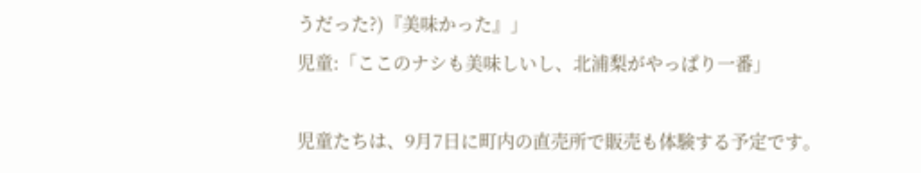うだった?)『美味かった』」
児童:「ここのナシも美味しいし、北浦梨がやっぱり一番」

児童たちは、9月7日に町内の直売所で販売も体験する予定です。